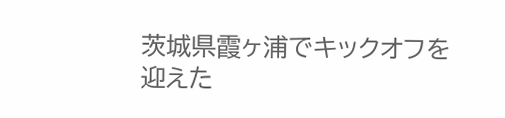茨城県霞ヶ浦でキックオフを迎えた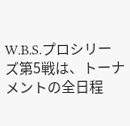W.B.S.プロシリーズ第5戦は、トーナメントの全日程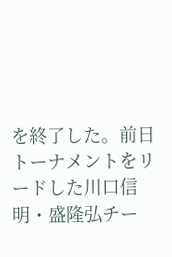を終了した。前日トーナメントをリードした川口信明・盛隆弘チー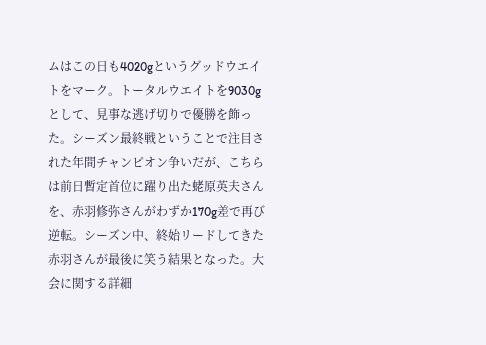ムはこの日も4020gというグッドウエイトをマーク。トータルウエイトを9030gとして、見事な逃げ切りで優勝を飾った。シーズン最終戦ということで注目された年間チャンピオン争いだが、こちらは前日暫定首位に躍り出た蛯原英夫さんを、赤羽修弥さんがわずか170g差で再び逆転。シーズン中、終始リードしてきた赤羽さんが最後に笑う結果となった。大会に関する詳細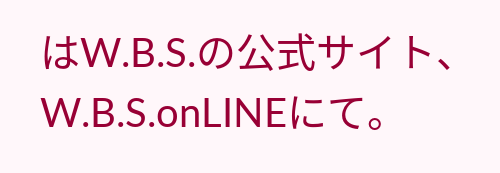はW.B.S.の公式サイト、W.B.S.onLINEにて。